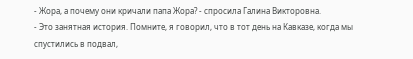- Жора, а почему они кричали папа Жора? - спросила Галина Викторовна.
- Это занятная история. Помните, я говорил, что в тот день на Кавказе, когда мы спустились в подвал,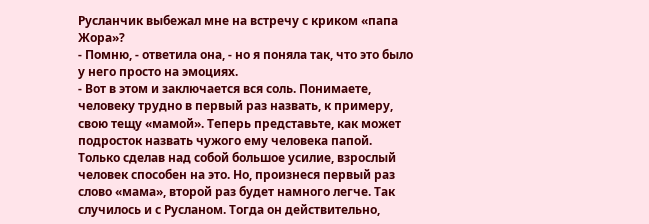Русланчик выбежал мне на встречу с криком «папа Жора»?
- Помню, - ответила она, - но я поняла так, что это было у него просто на эмоциях.
- Вот в этом и заключается вся соль. Понимаете, человеку трудно в первый раз назвать, к примеру, свою тещу «мамой». Теперь представьте, как может подросток назвать чужого ему человека папой. Только сделав над собой большое усилие, взрослый человек способен на это. Но, произнеся первый раз слово «мама», второй раз будет намного легче. Так случилось и с Русланом. Тогда он действительно,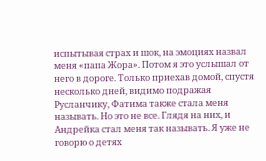испытывая страх и шок, на эмоциях назвал меня «папа Жора». Потом я это услышал от него в дороге. Только приехав домой, спустя несколько дней, видимо подражая Русланчику, Фатима также стала меня называть. Но это не все. Глядя на них, и Андрейка стал меня так называть. Я уже не говорю о детях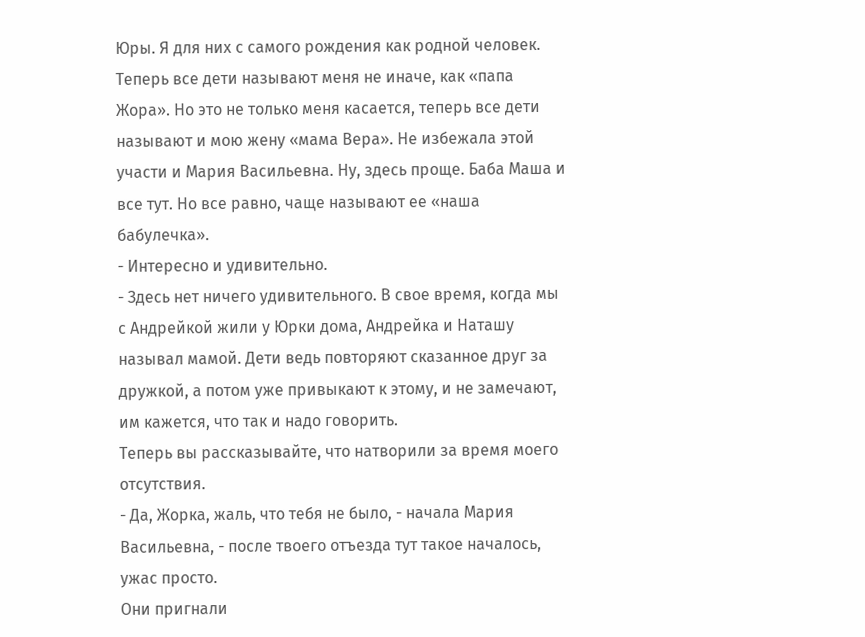Юры. Я для них с самого рождения как родной человек. Теперь все дети называют меня не иначе, как «папа Жора». Но это не только меня касается, теперь все дети называют и мою жену «мама Вера». Не избежала этой участи и Мария Васильевна. Ну, здесь проще. Баба Маша и все тут. Но все равно, чаще называют ее «наша бабулечка».
- Интересно и удивительно.
- Здесь нет ничего удивительного. В свое время, когда мы с Андрейкой жили у Юрки дома, Андрейка и Наташу называл мамой. Дети ведь повторяют сказанное друг за дружкой, а потом уже привыкают к этому, и не замечают, им кажется, что так и надо говорить.
Теперь вы рассказывайте, что натворили за время моего отсутствия.
- Да, Жорка, жаль, что тебя не было, - начала Мария Васильевна, - после твоего отъезда тут такое началось, ужас просто.
Они пригнали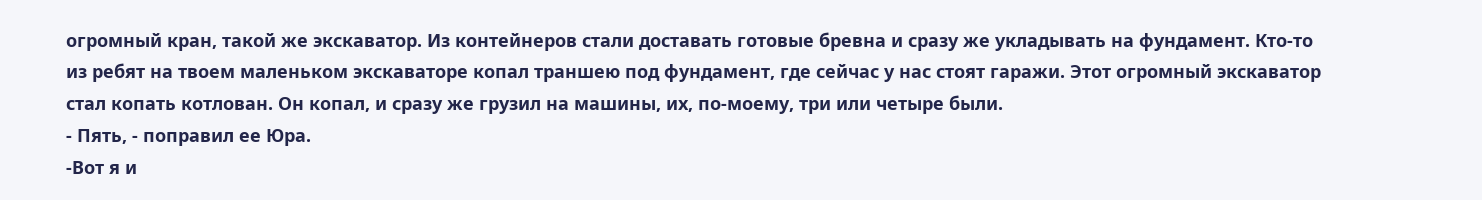огромный кран, такой же экскаватор. Из контейнеров стали доставать готовые бревна и сразу же укладывать на фундамент. Кто-то из ребят на твоем маленьком экскаваторе копал траншею под фундамент, где сейчас у нас стоят гаражи. Этот огромный экскаватор стал копать котлован. Он копал, и сразу же грузил на машины, их, по-моему, три или четыре были.
- Пять, - поправил ее Юра.
-Вот я и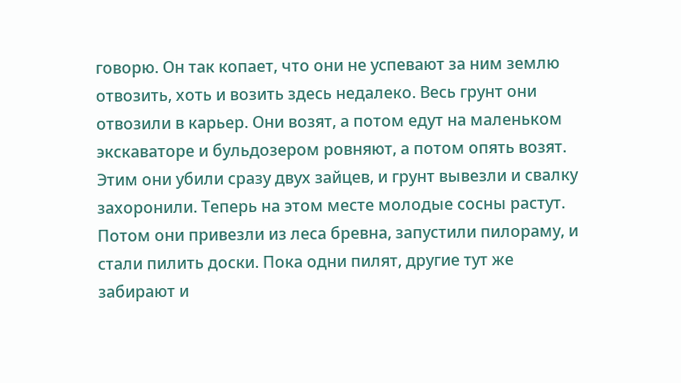говорю. Он так копает, что они не успевают за ним землю отвозить, хоть и возить здесь недалеко. Весь грунт они отвозили в карьер. Они возят, а потом едут на маленьком экскаваторе и бульдозером ровняют, а потом опять возят. Этим они убили сразу двух зайцев, и грунт вывезли и свалку захоронили. Теперь на этом месте молодые сосны растут. Потом они привезли из леса бревна, запустили пилораму, и стали пилить доски. Пока одни пилят, другие тут же забирают и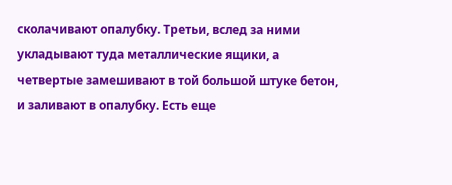сколачивают опалубку. Третьи, вслед за ними укладывают туда металлические ящики, а четвертые замешивают в той большой штуке бетон, и заливают в опалубку. Есть еще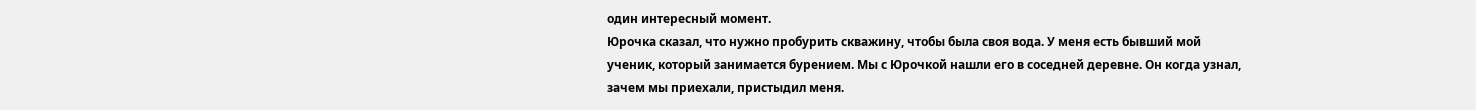один интересный момент.
Юрочка сказал, что нужно пробурить скважину, чтобы была своя вода. У меня есть бывший мой ученик, который занимается бурением. Мы с Юрочкой нашли его в соседней деревне. Он когда узнал, зачем мы приехали, пристыдил меня.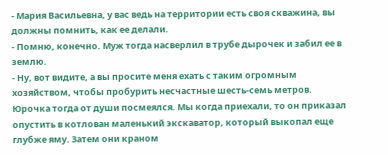- Мария Васильевна, у вас ведь на территории есть своя скважина, вы должны помнить, как ее делали.
- Помню, конечно. Муж тогда насверлил в трубе дырочек и забил ее в землю.
- Ну, вот видите, а вы просите меня ехать с таким огромным хозяйством, чтобы пробурить несчастные шесть-семь метров. Юрочка тогда от души посмеялся. Мы когда приехали, то он приказал опустить в котлован маленький экскаватор, который выкопал еще глубже яму. Затем они краном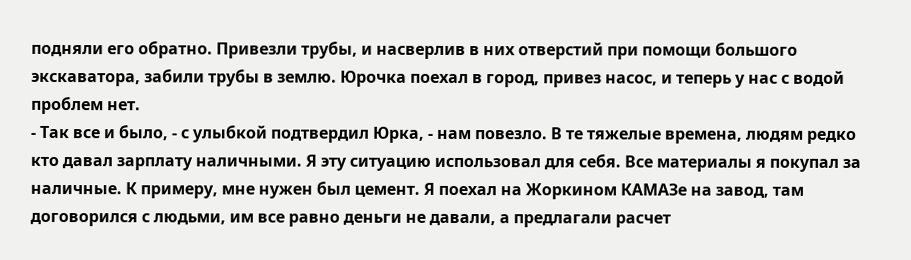подняли его обратно. Привезли трубы, и насверлив в них отверстий при помощи большого экскаватора, забили трубы в землю. Юрочка поехал в город, привез насос, и теперь у нас с водой проблем нет.
- Так все и было, - с улыбкой подтвердил Юрка, - нам повезло. В те тяжелые времена, людям редко кто давал зарплату наличными. Я эту ситуацию использовал для себя. Все материалы я покупал за наличные. К примеру, мне нужен был цемент. Я поехал на Жоркином КАМАЗе на завод, там договорился с людьми, им все равно деньги не давали, а предлагали расчет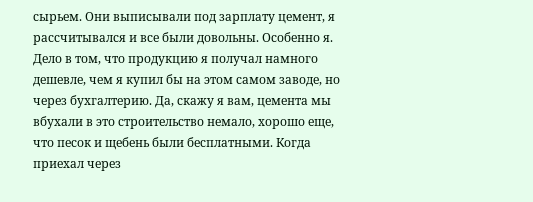сырьем. Они выписывали под зарплату цемент, я рассчитывался и все были довольны. Особенно я. Дело в том, что продукцию я получал намного дешевле, чем я купил бы на этом самом заводе, но через бухгалтерию. Да, скажу я вам, цемента мы вбухали в это строительство немало, хорошо еще, что песок и щебень были бесплатными. Когда приехал через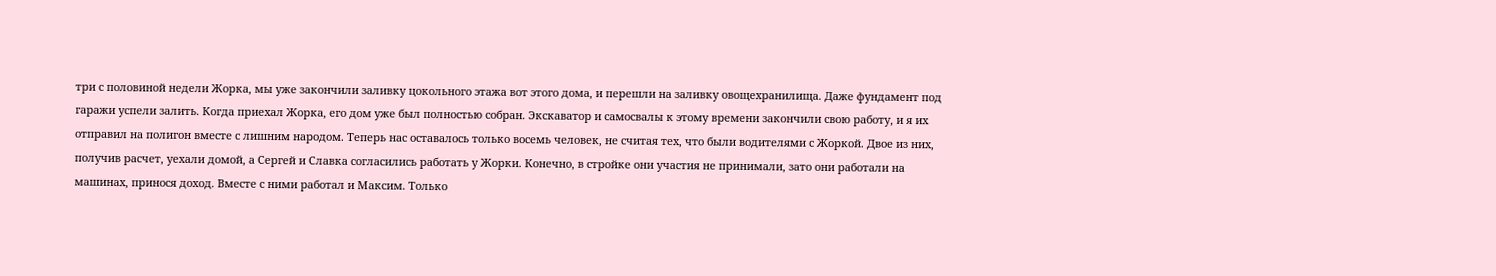три с половиной недели Жорка, мы уже закончили заливку цокольного этажа вот этого дома, и перешли на заливку овощехранилища. Даже фундамент под гаражи успели залить. Когда приехал Жорка, его дом уже был полностью собран. Экскаватор и самосвалы к этому времени закончили свою работу, и я их отправил на полигон вместе с лишним народом. Теперь нас оставалось только восемь человек, не считая тех, что были водителями с Жоркой. Двое из них, получив расчет, уехали домой, а Сергей и Славка согласились работать у Жорки. Конечно, в стройке они участия не принимали, зато они работали на машинах, принося доход. Вместе с ними работал и Максим. Только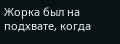Жорка был на подхвате, когда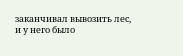заканчивал вывозить лес, и у него было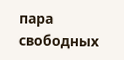пара свободных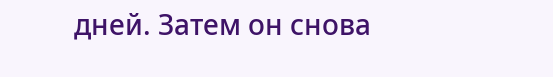дней. Затем он снова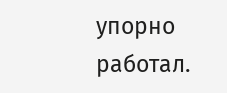упорно работал.